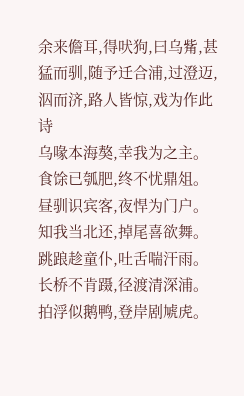余来儋耳,得吠狗,曰乌觜,甚猛而驯,随予迁合浦,过澄迈,泅而济,路人皆惊,戏为作此诗
乌喙本海獒,幸我为之主。
食馀已瓠肥,终不忧鼎俎。
昼驯识宾客,夜悍为门户。
知我当北还,掉尾喜欲舞。
跳踉趁童仆,吐舌喘汗雨。
长桥不肯蹑,径渡清深浦。
拍浮似鹅鸭,登岸剧虓虎。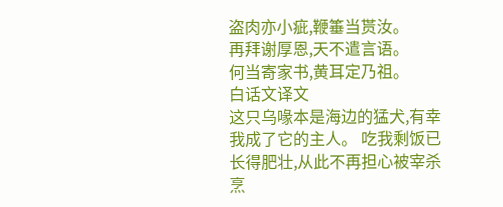盗肉亦小疵,鞭箠当贳汝。
再拜谢厚恩,天不遣言语。
何当寄家书,黄耳定乃祖。
白话文译文
这只乌喙本是海边的猛犬,有幸我成了它的主人。 吃我剩饭已长得肥壮,从此不再担心被宰杀烹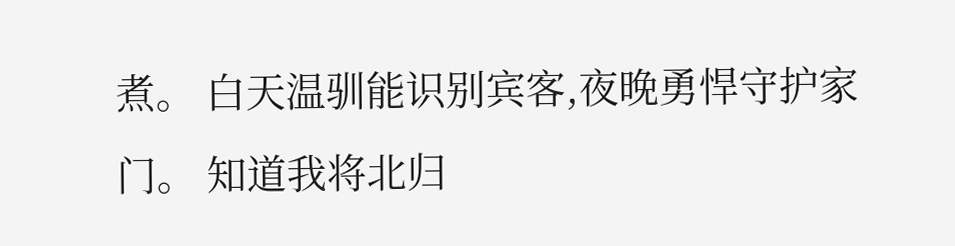煮。 白天温驯能识别宾客,夜晚勇悍守护家门。 知道我将北归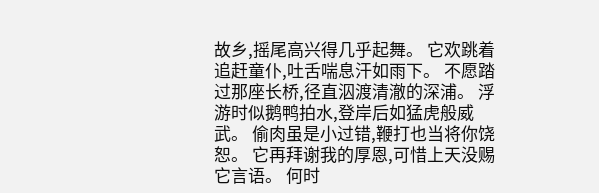故乡,摇尾高兴得几乎起舞。 它欢跳着追赶童仆,吐舌喘息汗如雨下。 不愿踏过那座长桥,径直泅渡清澈的深浦。 浮游时似鹅鸭拍水,登岸后如猛虎般威武。 偷肉虽是小过错,鞭打也当将你饶恕。 它再拜谢我的厚恩,可惜上天没赐它言语。 何时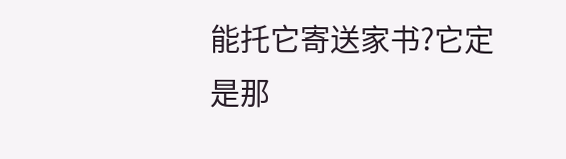能托它寄送家书?它定是那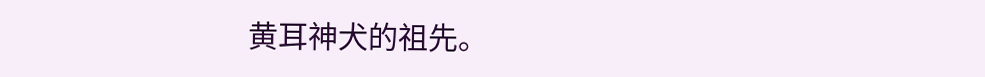黄耳神犬的祖先。